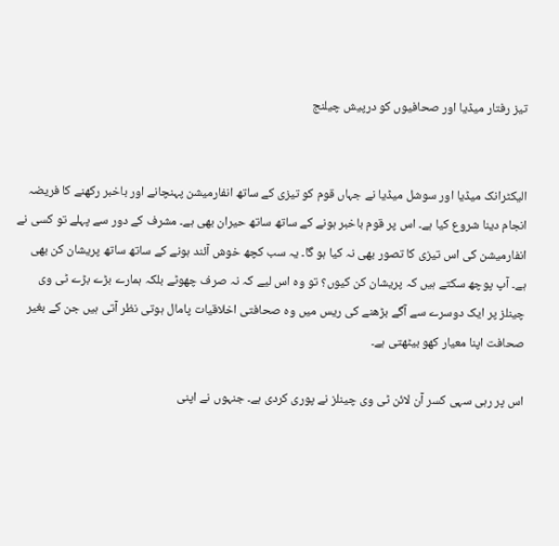تیز رفتار میڈیا اور صحافیوں کو درپیش چیلنج


الیکٹرانک میڈیا اور سوشل میڈیا نے جہاں قوم کو تیزی کے ساتھ انفارمیشن پہنچانے اور باخبر رکھنے کا فریضہ انجام دینا شروع کیا ہے۔ اس پر قوم باخبر ہونے کے ساتھ ساتھ حیران بھی ہے۔ مشرف کے دور سے پہلے تو کسی نے انفارمیشن کی اس تیزی کا تصور بھی نہ کیا ہو گا۔ یہ سب کچھ خوش آئند ہونے کے ساتھ ساتھ پریشان کن بھی ہے۔ آپ پوچھ سکتے ہیں کہ پریشان کن کیوں؟ تو وہ اس لیے کہ نہ صرف چھوٹے بلکہ ہمارے بڑے بڑے ٹی وی چینلز پر ایک دوسرے سے آگے بڑھنے کی ریس میں وہ صحافتی اخلاقیات پامال ہوتی نظر آتی ہیں جن کے بغیر صحافت اپنا معیار کھو بیٹھتی ہے۔

اس پر رہی سہی کسر آن لائن ٹی وی چینلز نے پوری کردی ہے۔ جنہوں نے اپنی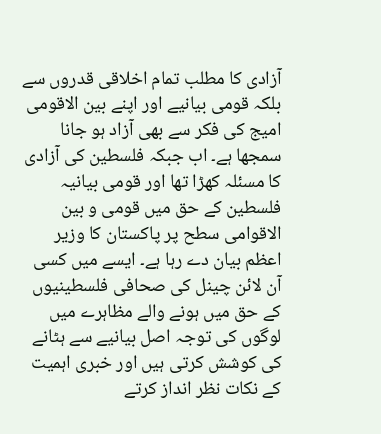آزادی کا مطلب تمام اخلاقی قدروں سے بلکہ قومی بیانیے اور اپنے بین الاقومی امیج کی فکر سے بھی آزاد ہو جانا سمجھا ہے۔ اب جبکہ فلسطین کی آزادی کا مسئلہ کھڑا تھا اور قومی بیانیہ فلسطین کے حق میں قومی و بین الاقوامی سطح پر پاکستان کا وزیر اعظم بیان دے رہا ہے۔ ایسے میں کسی آن لائن چینل کی صحافی فلسطینیوں کے حق میں ہونے والے مظاہرے میں لوگوں کی توجہ اصل بیانیے سے ہٹانے کی کوشش کرتی ہیں اور خبری اہمیت کے نکات نظر انداز کرتے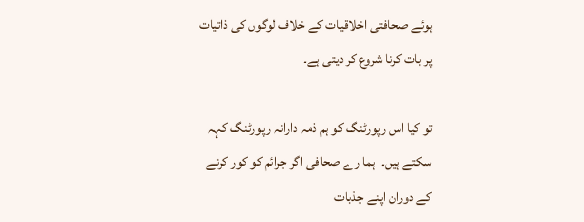ہوئے صحافتی اخلاقیات کے خلاف لوگوں کی ذاتیات پر بات کرنا شروع کر دیتی ہے۔

تو کیا اس رپورٹنگ کو ہم ذمہ دارانہ رپورٹنگ کہہ سکتے ہیں۔  ہما رے صحافی اگر جرائم کو کور کرنے کے دوران اپنے جذبات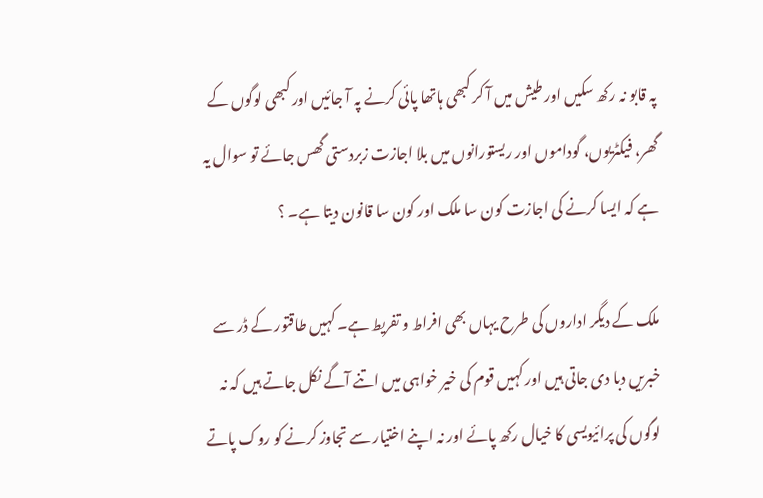پہ قابو نہ رکھ سکیں اور طیش میں آ کر کبھی ہاتھا پائی کرنے پہ آ جائیں اور کبھی لوگوں کے گھر، فیکٹریوں، گوداموں اور ریستورانوں میں بلا اجازت زبردستی گھس جائے تو سوال یہ ہے کہ ایسا کرنے کی اجازت کون سا ملک اور کون سا قانون دیتا ہے۔ ؟

ملک کے دیگر اداروں کی طرح یہاں بھی افراط و تفریط ہے۔ کہیں طاقتور کے ڈر سے خبریں دبا دی جاتی ہیں اور کہیں قوم کی خیر خواہی میں اتنے آگے نکل جاتے ہیں کہ نہ لوگوں کی پرائیویسی کا خیال رکھ پائے اور نہ اپنے اختیار سے تجاوز کرنے کو روک پاتے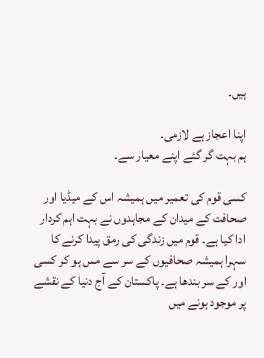ہیں۔

اپنا اعجاز ہے لازمی۔
ہم بہت گر گئے اپنے معیار سے۔

کسی قوم کی تعمیر میں ہمیشہ اس کے میڈیا اور صحافت کے میدان کے مجاہدوں نے بہت اہم کردار ادا کیا ہے۔ قوم میں زندگی کی رمق پیدا کرنے کا سہرا ہمیشہ صحافیوں کے سر سے مس ہو کر کسی اور کے سر بندھا ہے۔ پاکستان کے آج دنیا کے نقشے پر موجود ہونے میں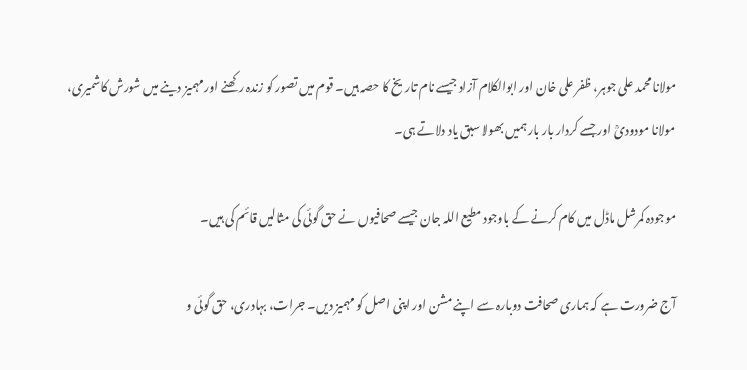مولانا محمد علی جوہر، ظفر علی خان اور ابوالکلام آزاد جیسے نام تاریخ کا حصہ ہیں۔ قوم میں تصور کو زندہ رکھنے اور مہمیز دینے میں شورش کاشمیری، مولانا مودودیؒ اور جسے کردار بار بار ہمیں بھولا سبق یاد دلاتے ہی۔

موجودہ کمرشل ماڈل میں کام کرنے کے باوجود مطیع اللہ جان جیسے صحافیوں نے حق گوئی کی مثالیں قائم کی ہیں۔

آج ضرورت ہے کہ ہماری صحافت دوبارہ سے اپنے مشن اور اپنی اصل کو مہمیز دیں۔ جرات، بہادری، حق گوئی و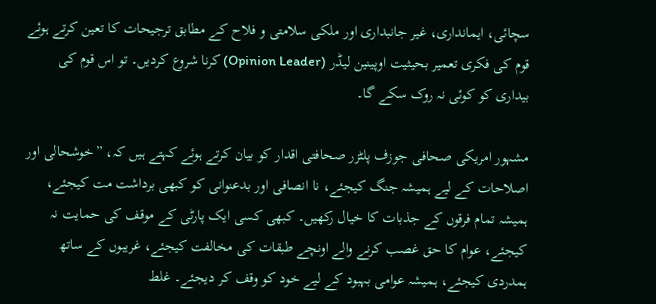سچائی، ایمانداری، غیر جانبداری اور ملکی سلامتی و فلاح کے مطابق ترجیحات کا تعین کرتے ہوئے قوم کی فکری تعمیر بحیثیت اوپینین لیڈر (Opinion Leader) کرنا شروع کردیں۔ تو اس قوم کی بیداری کو کوئی نہ روک سکے گا۔

مشہور امریکی صحافی جوزف پلٹزر صحافتی اقدار کو بیان کرتے ہوئے کہتے ہیں کہ، ”خوشحالی اور اصلاحات کے لیے ہمیشہ جنگ کیجئے، نا انصافی اور بدعنوانی کو کبھی برداشت مت کیجئے، ہمیشہ تمام فرقوں کے جذبات کا خیال رکھیں۔ کبھی کسی ایک پارٹی کے موقف کی حمایت نہ کیجئے، عوام کا حق غصب کرنے والے اونچے طبقات کی مخالفت کیجئے، غریبوں کے ساتھ ہمدردی کیجئے، ہمیشہ عوامی بہبود کے لیے خود کو وقف کر دیجئے۔ غلط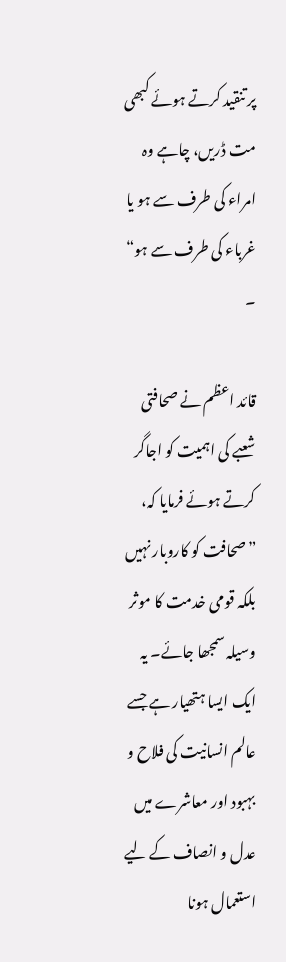پر تنقید کرتے ہوئے کبھی مت ڈریں، چاہے وہ امراء کی طرف سے ہو یا غرباء کی طرف سے ہو“ ۔

قائد اعظم نے صحافتی شعبے کی اہمیت کو اجاگر کرتے ہوئے فرمایا کہ، ”صحافت کو کاروبار نہیں بلکہ قومی خدمت کا موثر وسیلہ سمجھا جائے۔ یہ ایک ایسا ہتھیار ہے جسے عالم انسانیت کی فلاح و بہبود اور معاشرے میں عدل و انصاف کے لیے استعمال ہونا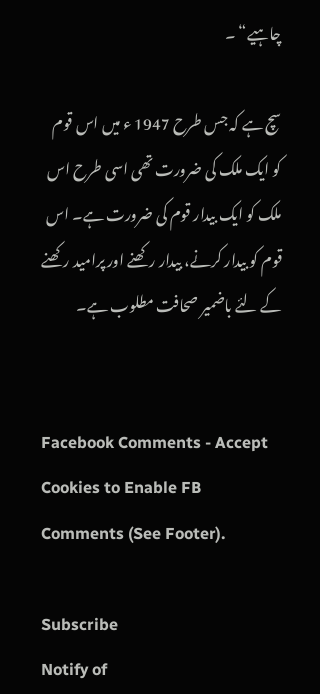چاہیے“ ۔

سچ ہے کہ جس طرح 1947 ء میں اس قوم کو ایک ملک کی ضرورت تھی اسی طرح اس ملک کو ایک بیدار قوم کی ضرورت ہے۔ اس قوم کو بیدار کرنے، بیدار رکھنے اور پرامید رکھنے کے لئے باضمیر صحافت مطلوب ہے۔


Facebook Comments - Accept Cookies to Enable FB Comments (See Footer).

Subscribe
Notify of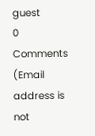guest
0 Comments (Email address is not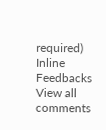required)
Inline Feedbacks
View all comments